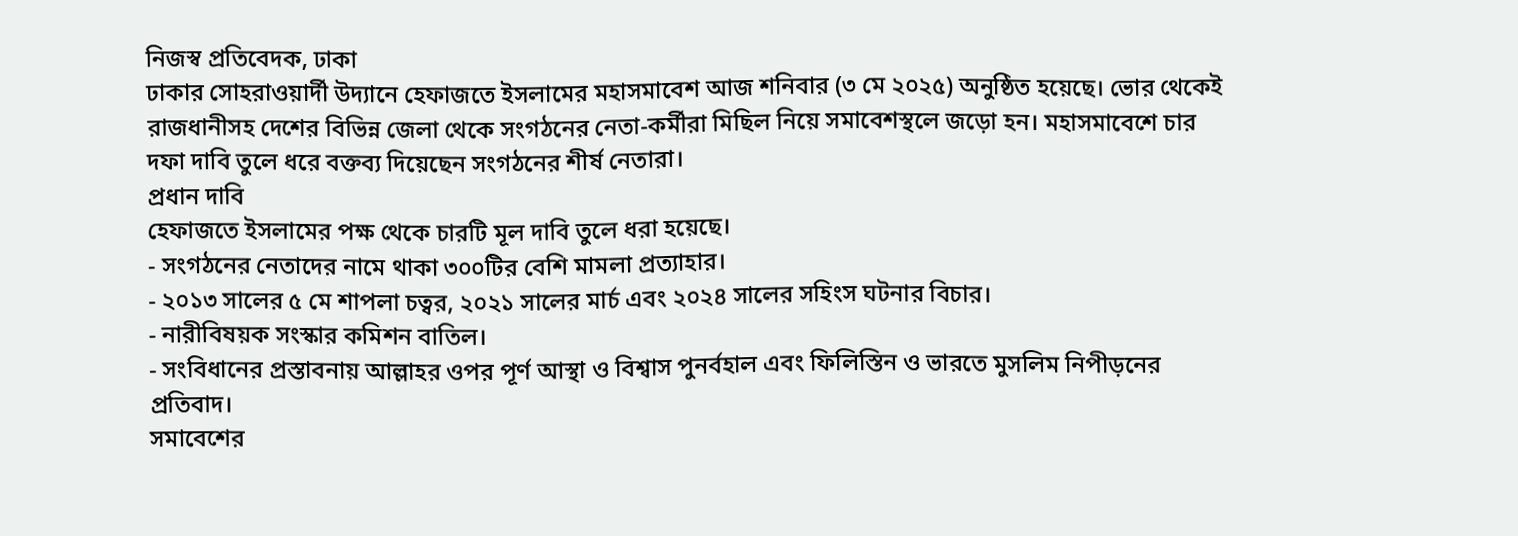নিজস্ব প্রতিবেদক, ঢাকা
ঢাকার সোহরাওয়ার্দী উদ্যানে হেফাজতে ইসলামের মহাসমাবেশ আজ শনিবার (৩ মে ২০২৫) অনুষ্ঠিত হয়েছে। ভোর থেকেই রাজধানীসহ দেশের বিভিন্ন জেলা থেকে সংগঠনের নেতা-কর্মীরা মিছিল নিয়ে সমাবেশস্থলে জড়ো হন। মহাসমাবেশে চার দফা দাবি তুলে ধরে বক্তব্য দিয়েছেন সংগঠনের শীর্ষ নেতারা।
প্রধান দাবি
হেফাজতে ইসলামের পক্ষ থেকে চারটি মূল দাবি তুলে ধরা হয়েছে।
- সংগঠনের নেতাদের নামে থাকা ৩০০টির বেশি মামলা প্রত্যাহার।
- ২০১৩ সালের ৫ মে শাপলা চত্বর, ২০২১ সালের মার্চ এবং ২০২৪ সালের সহিংস ঘটনার বিচার।
- নারীবিষয়ক সংস্কার কমিশন বাতিল।
- সংবিধানের প্রস্তাবনায় আল্লাহর ওপর পূর্ণ আস্থা ও বিশ্বাস পুনর্বহাল এবং ফিলিস্তিন ও ভারতে মুসলিম নিপীড়নের প্রতিবাদ।
সমাবেশের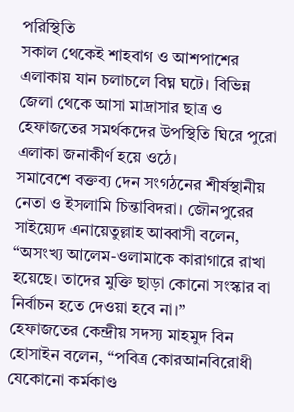পরিস্থিতি
সকাল থেকেই শাহবাগ ও আশপাশের এলাকায় যান চলাচলে বিঘ্ন ঘটে। বিভিন্ন জেলা থেকে আসা মাদ্রাসার ছাত্র ও হেফাজতের সমর্থকদের উপস্থিতি ঘিরে পুরো এলাকা জনাকীর্ণ হয়ে ওঠে।
সমাবেশে বক্তব্য দেন সংগঠনের শীর্ষস্থানীয় নেতা ও ইসলামি চিন্তাবিদরা। জৌনপুরের সাইয়্যেদ এনায়েতুল্লাহ আব্বাসী বলেন, “অসংখ্য আলেম-ওলামাকে কারাগারে রাখা হয়েছে। তাদের মুক্তি ছাড়া কোনো সংস্কার বা নির্বাচন হতে দেওয়া হবে না।”
হেফাজতের কেন্দ্রীয় সদস্য মাহমুদ বিন হোসাইন বলেন, “পবিত্র কোরআনবিরোধী যেকোনো কর্মকাণ্ড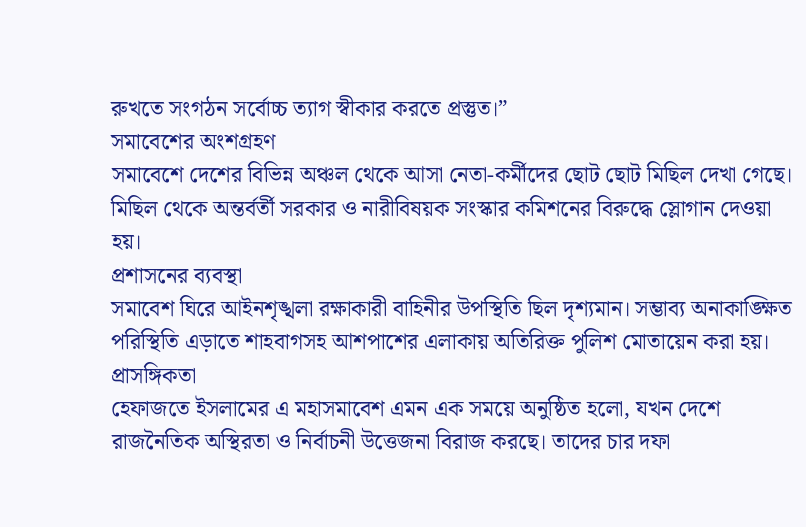রুখতে সংগঠন সর্বোচ্চ ত্যাগ স্বীকার করতে প্রস্তুত।”
সমাবেশের অংশগ্রহণ
সমাবেশে দেশের বিভিন্ন অঞ্চল থেকে আসা নেতা-কর্মীদের ছোট ছোট মিছিল দেখা গেছে। মিছিল থেকে অন্তর্বর্তী সরকার ও নারীবিষয়ক সংস্কার কমিশনের বিরুদ্ধে স্লোগান দেওয়া হয়।
প্রশাসনের ব্যবস্থা
সমাবেশ ঘিরে আইনশৃঙ্খলা রক্ষাকারী বাহিনীর উপস্থিতি ছিল দৃশ্যমান। সম্ভাব্য অনাকাঙ্ক্ষিত পরিস্থিতি এড়াতে শাহবাগসহ আশপাশের এলাকায় অতিরিক্ত পুলিশ মোতায়েন করা হয়।
প্রাসঙ্গিকতা
হেফাজতে ইসলামের এ মহাসমাবেশ এমন এক সময়ে অনুষ্ঠিত হলো, যখন দেশে রাজনৈতিক অস্থিরতা ও নির্বাচনী উত্তেজনা বিরাজ করছে। তাদের চার দফা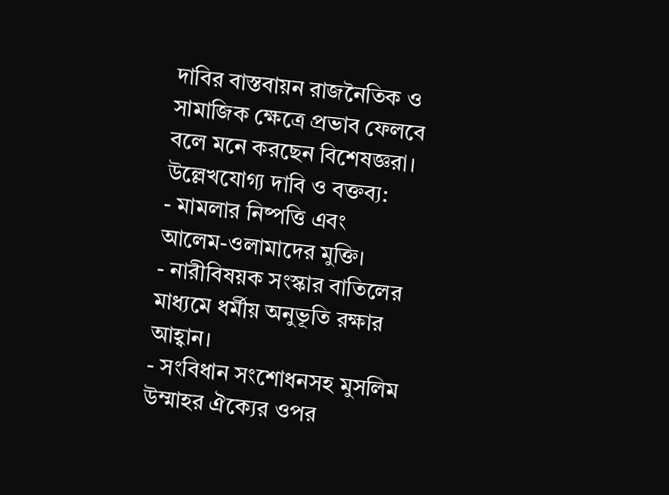দাবির বাস্তবায়ন রাজনৈতিক ও সামাজিক ক্ষেত্রে প্রভাব ফেলবে বলে মনে করছেন বিশেষজ্ঞরা।
উল্লেখযোগ্য দাবি ও বক্তব্য:
- মামলার নিষ্পত্তি এবং আলেম-ওলামাদের মুক্তি।
- নারীবিষয়ক সংস্কার বাতিলের মাধ্যমে ধর্মীয় অনুভূতি রক্ষার আহ্বান।
- সংবিধান সংশোধনসহ মুসলিম উম্মাহর ঐক্যের ওপর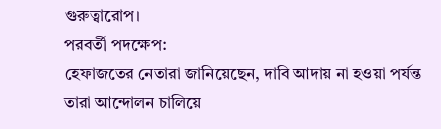গুরুত্বারোপ।
পরবর্তী পদক্ষেপ:
হেফাজতের নেতারা জানিয়েছেন, দাবি আদায় না হওয়া পর্যন্ত তারা আন্দোলন চালিয়ে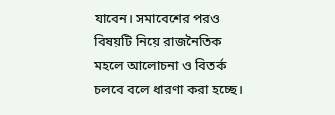যাবেন। সমাবেশের পরও বিষয়টি নিয়ে রাজনৈতিক মহলে আলোচনা ও বিতর্ক চলবে বলে ধারণা করা হচ্ছে।